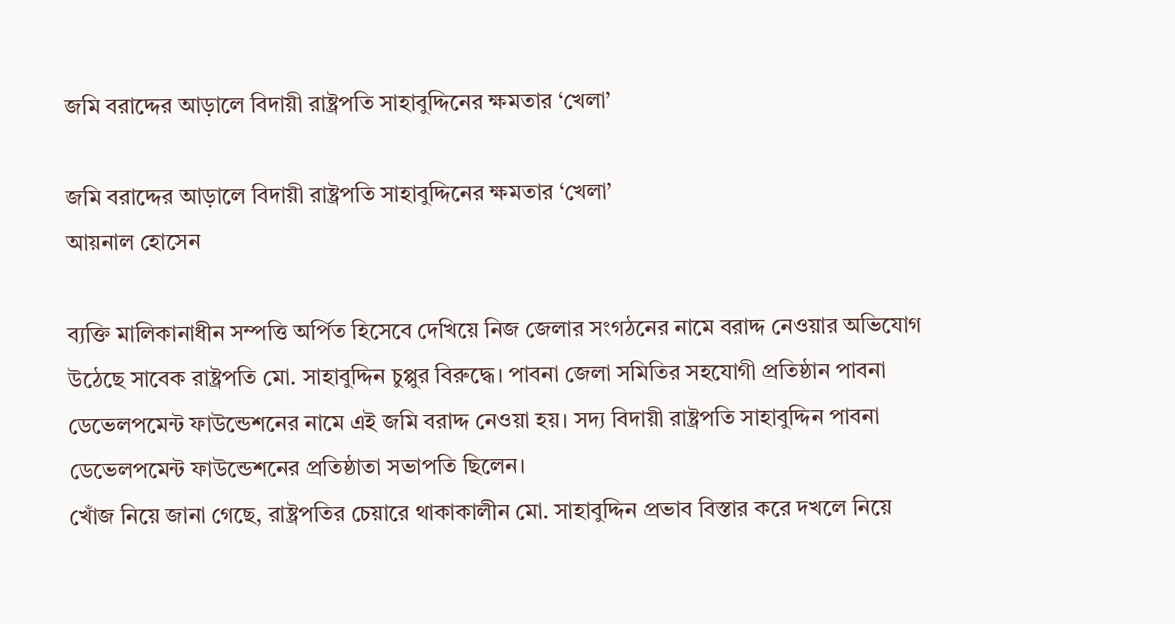জমি বরাদ্দের আড়ালে বিদায়ী রাষ্ট্রপতি সাহাবুদ্দিনের ক্ষমতার ‘খেলা’

জমি বরাদ্দের আড়ালে বিদায়ী রাষ্ট্রপতি সাহাবুদ্দিনের ক্ষমতার ‘খেলা’
আয়নাল হোসেন

ব্যক্তি মালিকানাধীন সম্পত্তি অর্পিত হিসেবে দেখিয়ে নিজ জেলার সংগঠনের নামে বরাদ্দ নেওয়ার অভিযোগ উঠেছে সাবেক রাষ্ট্রপতি মো. সাহাবুদ্দিন চুপ্পুর বিরুদ্ধে। পাবনা জেলা সমিতির সহযোগী প্রতিষ্ঠান পাবনা ডেভেলপমেন্ট ফাউন্ডেশনের নামে এই জমি বরাদ্দ নেওয়া হয়। সদ্য বিদায়ী রাষ্ট্রপতি সাহাবুদ্দিন পাবনা ডেভেলপমেন্ট ফাউন্ডেশনের প্রতিষ্ঠাতা সভাপতি ছিলেন।
খোঁজ নিয়ে জানা গেছে, রাষ্ট্রপতির চেয়ারে থাকাকালীন মো. সাহাবুদ্দিন প্রভাব বিস্তার করে দখলে নিয়ে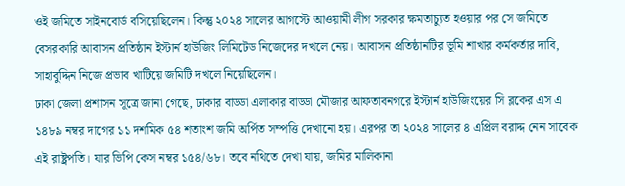ওই জমিতে সাইনবোর্ড বসিয়েছিলেন। কিন্তু ২০২৪ সালের আগস্টে আওয়ামী লীগ সরকার ক্ষমতাচ্যুত হওয়ার পর সে জমিতে বেসরকারি আবাসন প্রতিষ্ঠান ইস্টার্ন হাউজিং লিমিটেড নিজেদের দখলে নেয়। আবাসন প্রতিষ্ঠানটির ভূমি শাখার কর্মকর্তার দাবি, সাহাবুদ্দিন নিজে প্রভাব খাটিয়ে জমিটি দখলে নিয়েছিলেন।
ঢাকা জেলা প্রশাসন সূত্রে জানা গেছে, ঢাকার বাড্ডা এলাকার বাড্ডা মৌজার আফতাবনগরে ইস্টার্ন হাউজিংয়ের সি ব্লকের এস এ ১৪৮৯ নম্বর দাগের ১১ দশমিক ৫৪ শতাংশ জমি অর্পিত সম্পত্তি দেখানো হয়। এরপর তা ২০২৪ সালের ৪ এপ্রিল বরাদ্দ নেন সাবেক এই রাষ্ট্রপতি। যার ভিপি কেস নম্বর ১৫৪/৬৮। তবে নথিতে দেখা যায়, জমির মালিকানা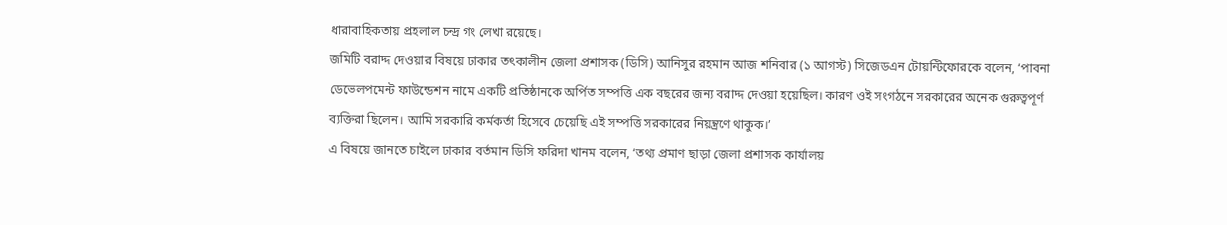ধারাবাহিকতায় প্রহলাল চন্দ্র গং লেখা রয়েছে।
জমিটি বরাদ্দ দেওয়ার বিষয়ে ঢাকার তৎকালীন জেলা প্রশাসক (ডিসি) আনিসুর রহমান আজ শনিবার (১ আগস্ট) সিজেডএন টোয়ন্টিফোরকে বলেন, ‘পাবনা ডেভেলপমেন্ট ফাউন্ডেশন নামে একটি প্রতিষ্ঠানকে অর্পিত সম্পত্তি এক বছরের জন্য বরাদ্দ দেওয়া হয়েছিল। কারণ ওই সংগঠনে সরকারের অনেক গুরুত্বপূর্ণ ব্যক্তিরা ছিলেন। আমি সরকারি কর্মকর্তা হিসেবে চেয়েছি এই সম্পত্তি সরকারের নিয়ন্ত্রণে থাকুক।’
এ বিষয়ে জানতে চাইলে ঢাকার বর্তমান ডিসি ফরিদা খানম বলেন, ‘তথ্য প্রমাণ ছাড়া জেলা প্রশাসক কার্যালয়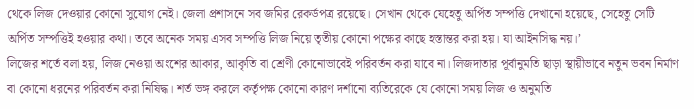থেকে লিজ দেওয়ার কোনো সুযোগ নেই। জেলা প্রশাসনে সব জমির রেকর্ডপত্র রয়েছে। সেখান থেকে যেহেতু অর্পিত সম্পত্তি দেখানো হয়েছে, সেহেতু সেটি অর্পিত সম্পত্তিই হওয়ার কথা। তবে অনেক সময় এসব সম্পত্তি লিজ নিয়ে তৃতীয় কোনো পক্ষের কাছে হস্তান্তর করা হয়। যা আইনসিদ্ধ নয়।’
লিজের শর্তে বলা হয়, লিজ নেওয়া অংশের আকার, আকৃতি বা শ্রেণী কোনোভাবেই পরিবর্তন করা যাবে না। লিজদাতার পূর্বানুমতি ছাড়া স্থায়ীভাবে নতুন ভবন নির্মাণ বা কোনো ধরনের পরিবর্তন করা নিষিদ্ধ। শর্ত ভঙ্গ করলে কর্তৃপক্ষ কোনো কারণ দর্শানো ব্যতিরেকে যে কোনো সময় লিজ ও অনুমতি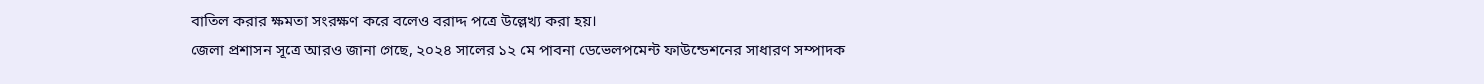বাতিল করার ক্ষমতা সংরক্ষণ করে বলেও বরাদ্দ পত্রে উল্লেখ্য করা হয়।
জেলা প্রশাসন সূত্রে আরও জানা গেছে, ২০২৪ সালের ১২ মে পাবনা ডেভেলপমেন্ট ফাউন্ডেশনের সাধারণ সম্পাদক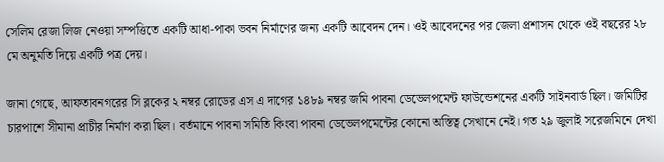সেলিম রেজা লিজ নেওয়া সম্পত্তিতে একটি আধা-পাকা ভবন নির্মাণের জন্য একটি আবেদন দেন। ওই আবেদনের পর জেলা প্রশাসন থেকে ওই বছরের ২৮ মে অনুমতি দিয়ে একটি পত্র দেয়।

জানা গেছে, আফতাবনগরের সি ব্লকের ২ নম্বর রোডের এস এ দাগের ১৪৮৯ নম্বর জমি পাবনা ডেভেলপমেন্ট ফাউন্ডেশনের একটি সাইনবার্ড ছিল। জমিটির চারপাশে সীমানা প্রাচীর নির্মাণ করা ছিল। বর্তমানে পাবনা সমিতি কিংবা পাবনা ডেভেলপমেন্টের কোনো অস্তিত্ব সেখানে নেই। গত ২৯ জুলাই সরেজমিনে দেখা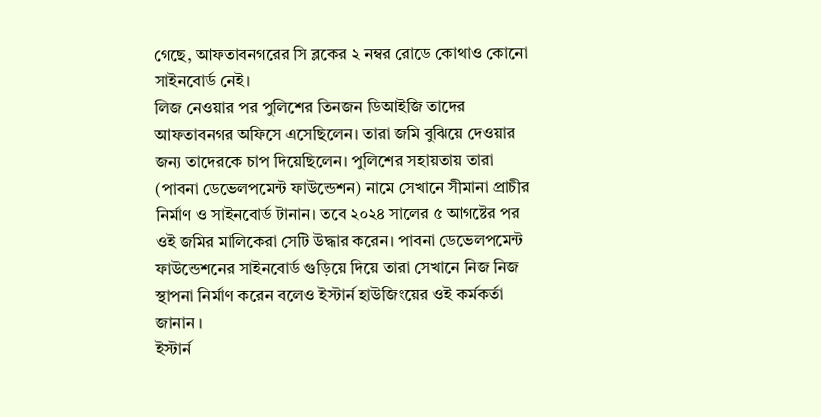গেছে, আফতাবনগরের সি ব্লকের ২ নম্বর রোডে কোথাও কোনো সাইনবোর্ড নেই।
লিজ নেওয়ার পর পুলিশের তিনজন ডিআইজি তাদের আফতাবনগর অফিসে এসেছিলেন। তারা জমি বুঝিয়ে দেওয়ার জন্য তাদেরকে চাপ দিয়েছিলেন। পুলিশের সহায়তায় তারা (পাবনা ডেভেলপমেন্ট ফাউন্ডেশন) নামে সেখানে সীমানা প্রাচীর নির্মাণ ও সাইনবোর্ড টানান। তবে ২০২৪ সালের ৫ আগষ্টের পর ওই জমির মালিকেরা সেটি উদ্ধার করেন। পাবনা ডেভেলপমেন্ট ফাউন্ডেশনের সাইনবোর্ড গুড়িয়ে দিয়ে তারা সেখানে নিজ নিজ স্থাপনা নির্মাণ করেন বলেও ইস্টার্ন হাউজিংয়ের ওই কর্মকর্তা জানান ।
ইস্টার্ন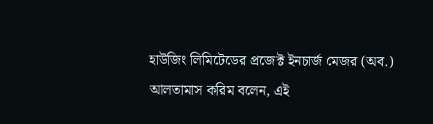হাউজিং লিমিটেডের প্রজেক্ট ইনচার্জ মেজর (অব.) আলতামাস করিম বলেন, এই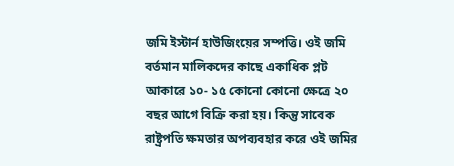জমি ইস্টার্ন হাউজিংয়ের সম্পত্তি। ওই জমি বর্তমান মালিকদের কাছে একাধিক প্লট আকারে ১০- ১৫ কোনো কোনো ক্ষেত্রে ২০ বছর আগে বিক্রি করা হয়। কিন্তু সাবেক রাষ্ট্রপতি ক্ষমতার অপব্যবহার করে ওই জমির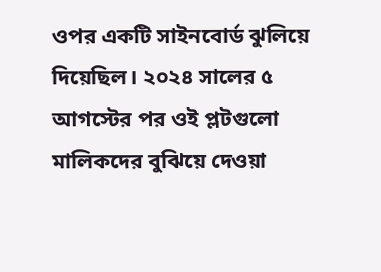ওপর একটি সাইনবোর্ড ঝুলিয়ে দিয়েছিল। ২০২৪ সালের ৫ আগস্টের পর ওই প্লটগুলো মালিকদের বুঝিয়ে দেওয়া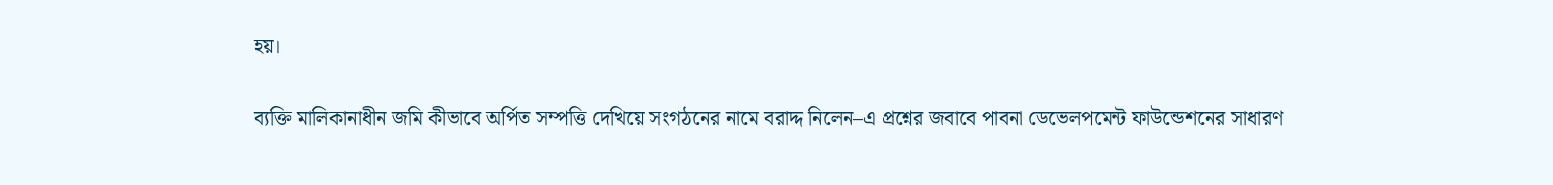হয়।

ব্যক্তি মালিকানাধীন জমি কীভাবে অর্পিত সম্পত্তি দেখিয়ে সংগঠনের নামে বরাদ্দ নিলেন–এ প্রশ্নের জবাবে পাবনা ডেভেলপমেন্ট ফাউন্ডেশনের সাধারণ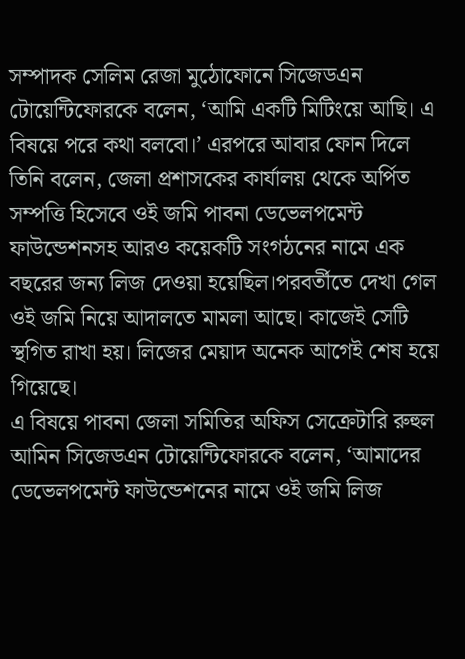সম্পাদক সেলিম রেজা মুঠোফোনে সিজেডএন টোয়েন্টিফোরকে বলেন, ‘আমি একটি মিটিংয়ে আছি। এ বিষয়ে পরে কথা বলবো।’ এরপরে আবার ফোন দিলে তিনি বলেন, জেলা প্রশাসকের কার্যালয় থেকে অর্পিত সম্পত্তি হিসেবে ওই জমি পাবনা ডেভেলপমেন্ট ফাউন্ডেশনসহ আরও কয়েকটি সংগঠনের নামে এক বছরের জন্য লিজ দেওয়া হয়েছিল।পরবর্তীতে দেখা গেল ওই জমি নিয়ে আদালতে মামলা আছে। কাজেই সেটি স্থগিত রাখা হয়। লিজের মেয়াদ অনেক আগেই শেষ হয়ে গিয়েছে।
এ বিষয়ে পাবনা জেলা সমিতির অফিস সেক্রেটারি রুহুল আমিন সিজেডএন টোয়েন্টিফোরকে বলেন, ‘আমাদের ডেভেলপমেন্ট ফাউন্ডেশনের নামে ওই জমি লিজ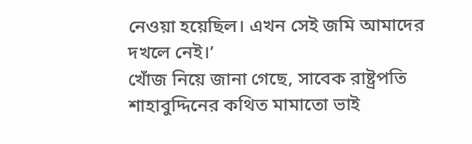নেওয়া হয়েছিল। এখন সেই জমি আমাদের দখলে নেই।’
খোঁজ নিয়ে জানা গেছে, সাবেক রাষ্ট্রপতি শাহাবুদ্দিনের কথিত মামাতো ভাই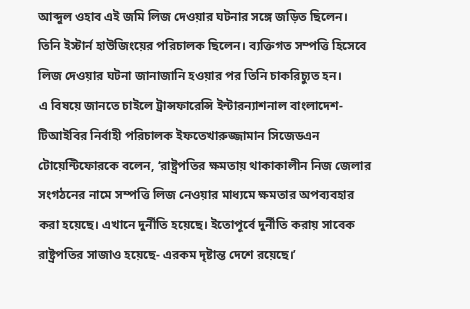আব্দুল ওহাব এই জমি লিজ দেওয়ার ঘটনার সঙ্গে জড়িত ছিলেন। তিনি ইস্টার্ন হাউজিংয়ের পরিচালক ছিলেন। ব্যক্তিগত সম্পত্তি হিসেবে লিজ দেওয়ার ঘটনা জানাজানি হওয়ার পর তিনি চাকরিচ্যুত হন।
এ বিষয়ে জানতে চাইলে ট্রান্সফারেন্সি ইন্টারন্যাশনাল বাংলাদেশ-টিআইবির নির্বাহী পরিচালক ইফতেখারুজ্জামান সিজেডএন টোয়েন্টিফোরকে বলেন, ‘রাষ্ট্রপতির ক্ষমতায় থাকাকালীন নিজ জেলার সংগঠনের নামে সম্পত্তি লিজ নেওয়ার মাধ্যমে ক্ষমতার অপব্যবহার করা হয়েছে। এখানে দুর্নীতি হয়েছে। ইতোপূর্বে দুর্নীতি করায় সাবেক রাষ্ট্রপতির সাজাও হয়েছে- এরকম দৃষ্টান্ত দেশে রয়েছে।’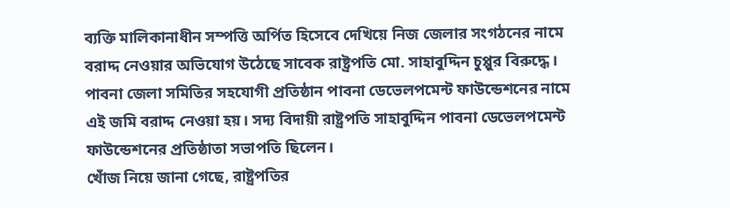ব্যক্তি মালিকানাধীন সম্পত্তি অর্পিত হিসেবে দেখিয়ে নিজ জেলার সংগঠনের নামে বরাদ্দ নেওয়ার অভিযোগ উঠেছে সাবেক রাষ্ট্রপতি মো. সাহাবুদ্দিন চুপ্পুর বিরুদ্ধে। পাবনা জেলা সমিতির সহযোগী প্রতিষ্ঠান পাবনা ডেভেলপমেন্ট ফাউন্ডেশনের নামে এই জমি বরাদ্দ নেওয়া হয়। সদ্য বিদায়ী রাষ্ট্রপতি সাহাবুদ্দিন পাবনা ডেভেলপমেন্ট ফাউন্ডেশনের প্রতিষ্ঠাতা সভাপতি ছিলেন।
খোঁজ নিয়ে জানা গেছে, রাষ্ট্রপতির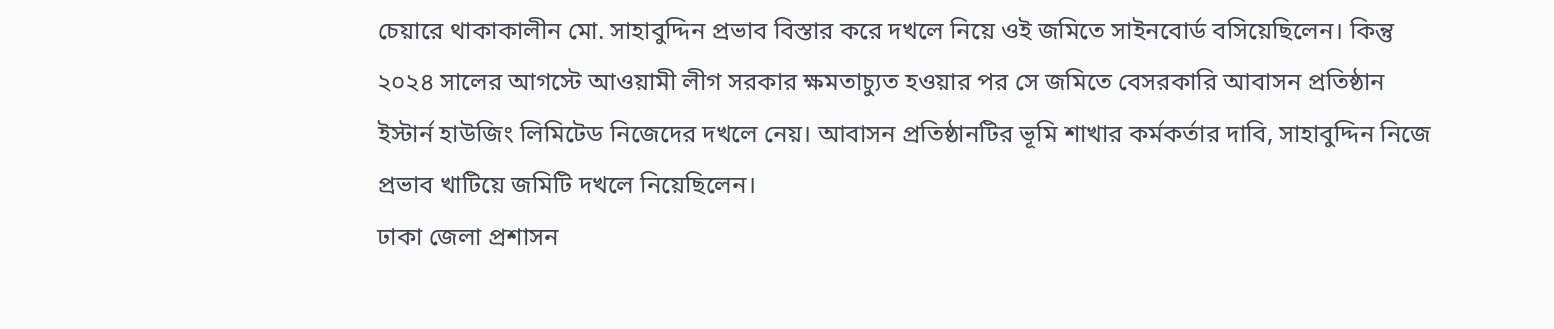চেয়ারে থাকাকালীন মো. সাহাবুদ্দিন প্রভাব বিস্তার করে দখলে নিয়ে ওই জমিতে সাইনবোর্ড বসিয়েছিলেন। কিন্তু ২০২৪ সালের আগস্টে আওয়ামী লীগ সরকার ক্ষমতাচ্যুত হওয়ার পর সে জমিতে বেসরকারি আবাসন প্রতিষ্ঠান ইস্টার্ন হাউজিং লিমিটেড নিজেদের দখলে নেয়। আবাসন প্রতিষ্ঠানটির ভূমি শাখার কর্মকর্তার দাবি, সাহাবুদ্দিন নিজে প্রভাব খাটিয়ে জমিটি দখলে নিয়েছিলেন।
ঢাকা জেলা প্রশাসন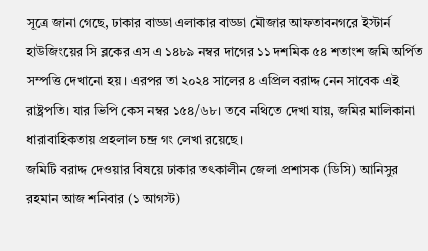সূত্রে জানা গেছে, ঢাকার বাড্ডা এলাকার বাড্ডা মৌজার আফতাবনগরে ইস্টার্ন হাউজিংয়ের সি ব্লকের এস এ ১৪৮৯ নম্বর দাগের ১১ দশমিক ৫৪ শতাংশ জমি অর্পিত সম্পত্তি দেখানো হয়। এরপর তা ২০২৪ সালের ৪ এপ্রিল বরাদ্দ নেন সাবেক এই রাষ্ট্রপতি। যার ভিপি কেস নম্বর ১৫৪/৬৮। তবে নথিতে দেখা যায়, জমির মালিকানা ধারাবাহিকতায় প্রহলাল চন্দ্র গং লেখা রয়েছে।
জমিটি বরাদ্দ দেওয়ার বিষয়ে ঢাকার তৎকালীন জেলা প্রশাসক (ডিসি) আনিসুর রহমান আজ শনিবার (১ আগস্ট)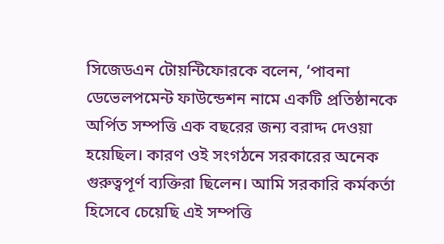সিজেডএন টোয়ন্টিফোরকে বলেন, ‘পাবনা ডেভেলপমেন্ট ফাউন্ডেশন নামে একটি প্রতিষ্ঠানকে অর্পিত সম্পত্তি এক বছরের জন্য বরাদ্দ দেওয়া হয়েছিল। কারণ ওই সংগঠনে সরকারের অনেক গুরুত্বপূর্ণ ব্যক্তিরা ছিলেন। আমি সরকারি কর্মকর্তা হিসেবে চেয়েছি এই সম্পত্তি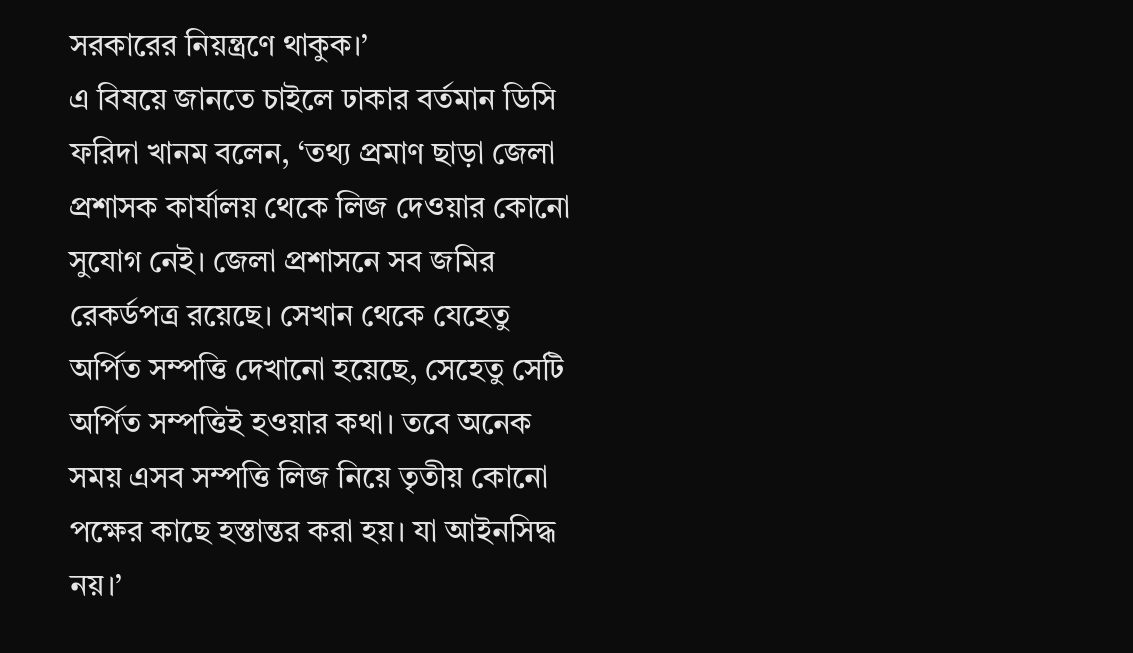সরকারের নিয়ন্ত্রণে থাকুক।’
এ বিষয়ে জানতে চাইলে ঢাকার বর্তমান ডিসি ফরিদা খানম বলেন, ‘তথ্য প্রমাণ ছাড়া জেলা প্রশাসক কার্যালয় থেকে লিজ দেওয়ার কোনো সুযোগ নেই। জেলা প্রশাসনে সব জমির রেকর্ডপত্র রয়েছে। সেখান থেকে যেহেতু অর্পিত সম্পত্তি দেখানো হয়েছে, সেহেতু সেটি অর্পিত সম্পত্তিই হওয়ার কথা। তবে অনেক সময় এসব সম্পত্তি লিজ নিয়ে তৃতীয় কোনো পক্ষের কাছে হস্তান্তর করা হয়। যা আইনসিদ্ধ নয়।’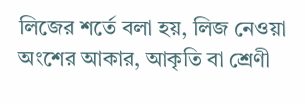লিজের শর্তে বলা হয়, লিজ নেওয়া অংশের আকার, আকৃতি বা শ্রেণী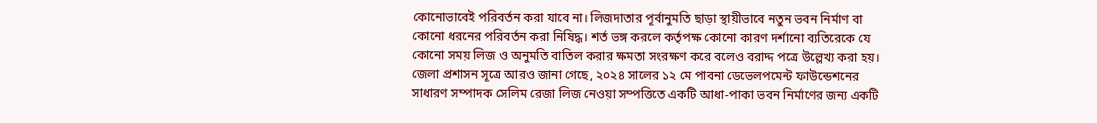কোনোভাবেই পরিবর্তন করা যাবে না। লিজদাতার পূর্বানুমতি ছাড়া স্থায়ীভাবে নতুন ভবন নির্মাণ বা কোনো ধরনের পরিবর্তন করা নিষিদ্ধ। শর্ত ভঙ্গ করলে কর্তৃপক্ষ কোনো কারণ দর্শানো ব্যতিরেকে যে কোনো সময় লিজ ও অনুমতি বাতিল করার ক্ষমতা সংরক্ষণ করে বলেও বরাদ্দ পত্রে উল্লেখ্য করা হয়।
জেলা প্রশাসন সূত্রে আরও জানা গেছে, ২০২৪ সালের ১২ মে পাবনা ডেভেলপমেন্ট ফাউন্ডেশনের সাধারণ সম্পাদক সেলিম রেজা লিজ নেওয়া সম্পত্তিতে একটি আধা-পাকা ভবন নির্মাণের জন্য একটি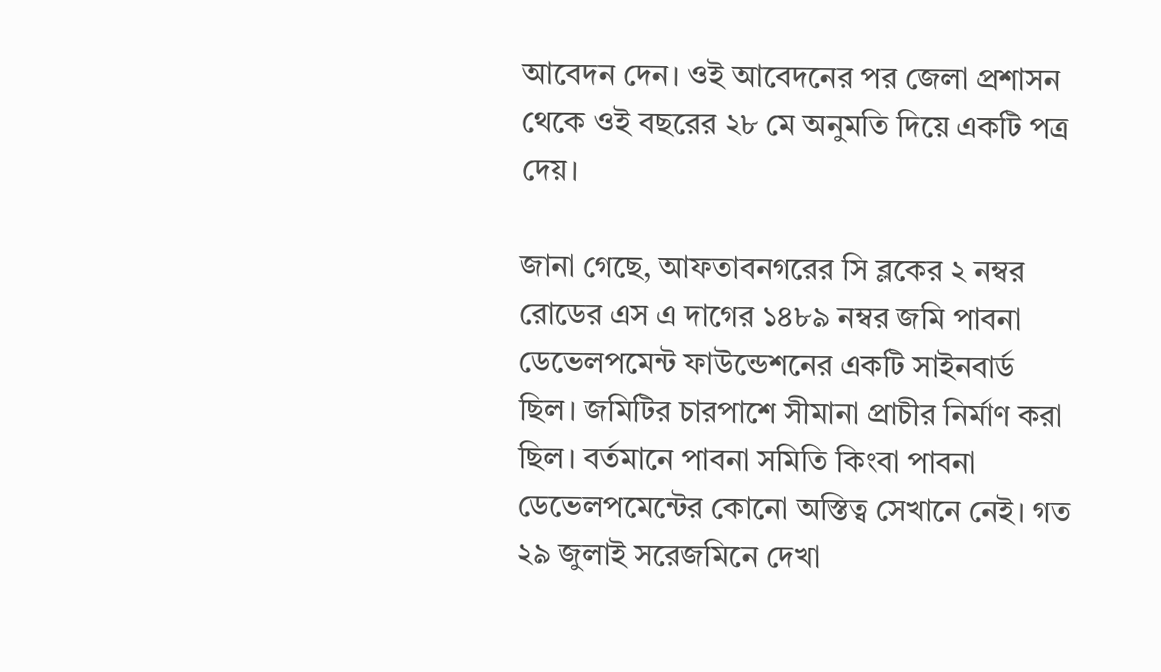আবেদন দেন। ওই আবেদনের পর জেলা প্রশাসন থেকে ওই বছরের ২৮ মে অনুমতি দিয়ে একটি পত্র দেয়।

জানা গেছে, আফতাবনগরের সি ব্লকের ২ নম্বর রোডের এস এ দাগের ১৪৮৯ নম্বর জমি পাবনা ডেভেলপমেন্ট ফাউন্ডেশনের একটি সাইনবার্ড ছিল। জমিটির চারপাশে সীমানা প্রাচীর নির্মাণ করা ছিল। বর্তমানে পাবনা সমিতি কিংবা পাবনা ডেভেলপমেন্টের কোনো অস্তিত্ব সেখানে নেই। গত ২৯ জুলাই সরেজমিনে দেখা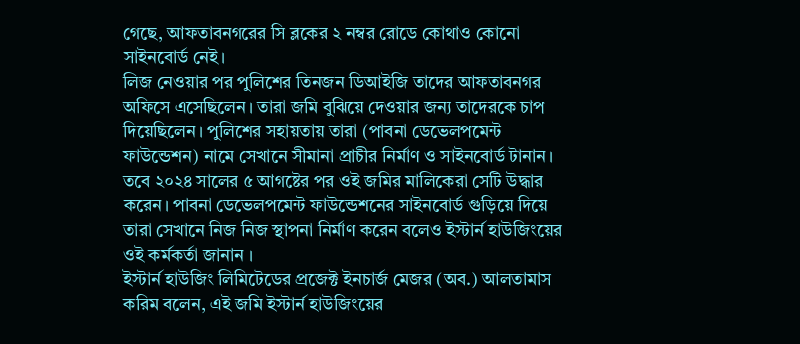গেছে, আফতাবনগরের সি ব্লকের ২ নম্বর রোডে কোথাও কোনো সাইনবোর্ড নেই।
লিজ নেওয়ার পর পুলিশের তিনজন ডিআইজি তাদের আফতাবনগর অফিসে এসেছিলেন। তারা জমি বুঝিয়ে দেওয়ার জন্য তাদেরকে চাপ দিয়েছিলেন। পুলিশের সহায়তায় তারা (পাবনা ডেভেলপমেন্ট ফাউন্ডেশন) নামে সেখানে সীমানা প্রাচীর নির্মাণ ও সাইনবোর্ড টানান। তবে ২০২৪ সালের ৫ আগষ্টের পর ওই জমির মালিকেরা সেটি উদ্ধার করেন। পাবনা ডেভেলপমেন্ট ফাউন্ডেশনের সাইনবোর্ড গুড়িয়ে দিয়ে তারা সেখানে নিজ নিজ স্থাপনা নির্মাণ করেন বলেও ইস্টার্ন হাউজিংয়ের ওই কর্মকর্তা জানান ।
ইস্টার্ন হাউজিং লিমিটেডের প্রজেক্ট ইনচার্জ মেজর (অব.) আলতামাস করিম বলেন, এই জমি ইস্টার্ন হাউজিংয়ের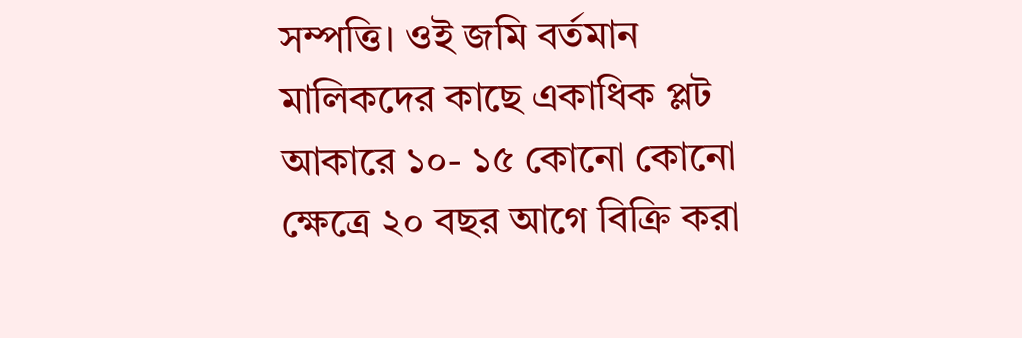সম্পত্তি। ওই জমি বর্তমান মালিকদের কাছে একাধিক প্লট আকারে ১০- ১৫ কোনো কোনো ক্ষেত্রে ২০ বছর আগে বিক্রি করা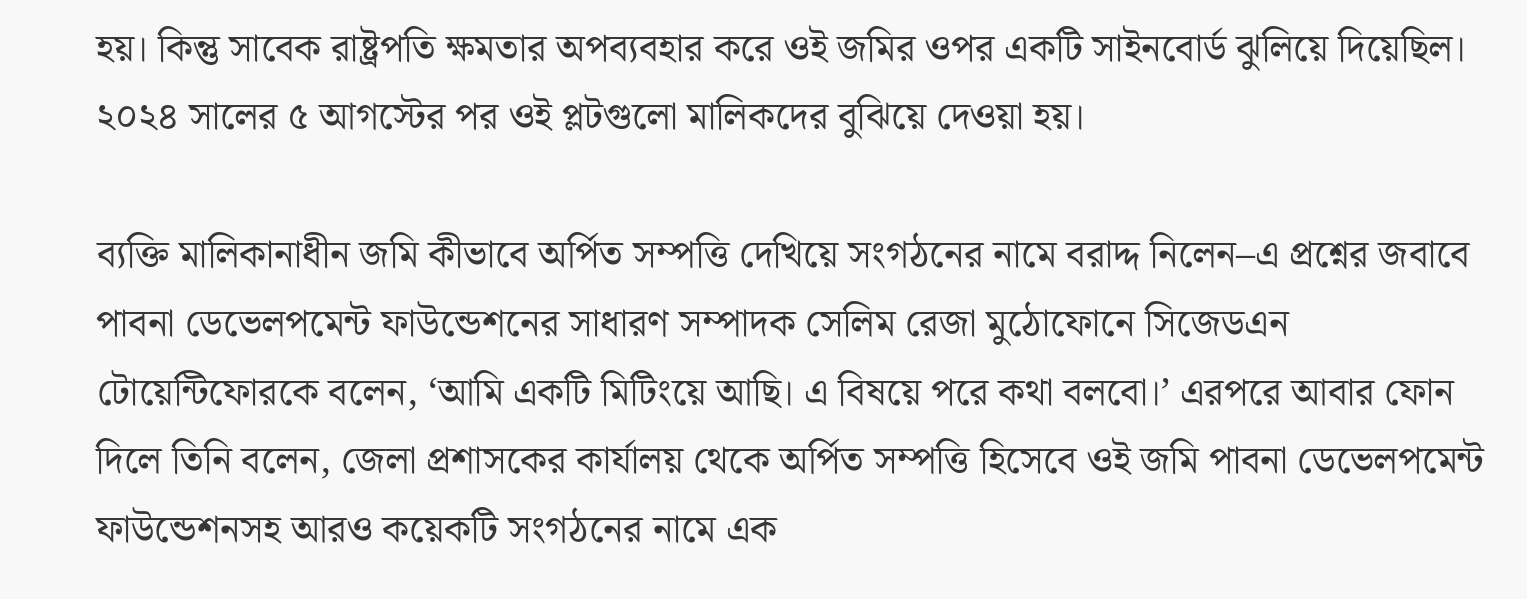হয়। কিন্তু সাবেক রাষ্ট্রপতি ক্ষমতার অপব্যবহার করে ওই জমির ওপর একটি সাইনবোর্ড ঝুলিয়ে দিয়েছিল। ২০২৪ সালের ৫ আগস্টের পর ওই প্লটগুলো মালিকদের বুঝিয়ে দেওয়া হয়।

ব্যক্তি মালিকানাধীন জমি কীভাবে অর্পিত সম্পত্তি দেখিয়ে সংগঠনের নামে বরাদ্দ নিলেন–এ প্রশ্নের জবাবে পাবনা ডেভেলপমেন্ট ফাউন্ডেশনের সাধারণ সম্পাদক সেলিম রেজা মুঠোফোনে সিজেডএন টোয়েন্টিফোরকে বলেন, ‘আমি একটি মিটিংয়ে আছি। এ বিষয়ে পরে কথা বলবো।’ এরপরে আবার ফোন দিলে তিনি বলেন, জেলা প্রশাসকের কার্যালয় থেকে অর্পিত সম্পত্তি হিসেবে ওই জমি পাবনা ডেভেলপমেন্ট ফাউন্ডেশনসহ আরও কয়েকটি সংগঠনের নামে এক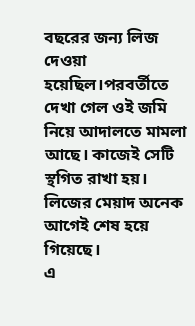বছরের জন্য লিজ দেওয়া হয়েছিল।পরবর্তীতে দেখা গেল ওই জমি নিয়ে আদালতে মামলা আছে। কাজেই সেটি স্থগিত রাখা হয়। লিজের মেয়াদ অনেক আগেই শেষ হয়ে গিয়েছে।
এ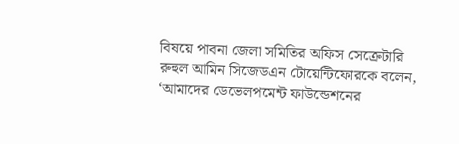বিষয়ে পাবনা জেলা সমিতির অফিস সেক্রেটারি রুহুল আমিন সিজেডএন টোয়েন্টিফোরকে বলেন, ‘আমাদের ডেভেলপমেন্ট ফাউন্ডেশনের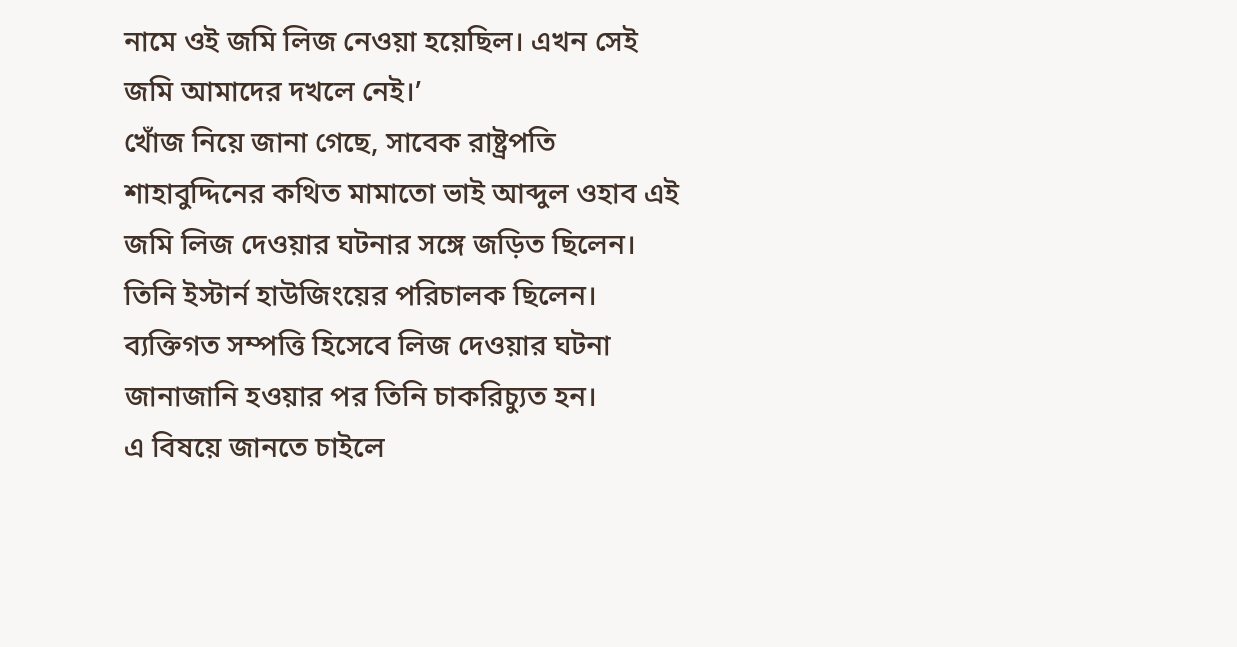নামে ওই জমি লিজ নেওয়া হয়েছিল। এখন সেই জমি আমাদের দখলে নেই।’
খোঁজ নিয়ে জানা গেছে, সাবেক রাষ্ট্রপতি শাহাবুদ্দিনের কথিত মামাতো ভাই আব্দুল ওহাব এই জমি লিজ দেওয়ার ঘটনার সঙ্গে জড়িত ছিলেন। তিনি ইস্টার্ন হাউজিংয়ের পরিচালক ছিলেন। ব্যক্তিগত সম্পত্তি হিসেবে লিজ দেওয়ার ঘটনা জানাজানি হওয়ার পর তিনি চাকরিচ্যুত হন।
এ বিষয়ে জানতে চাইলে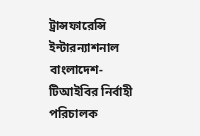ট্রান্সফারেন্সি ইন্টারন্যাশনাল বাংলাদেশ-টিআইবির নির্বাহী পরিচালক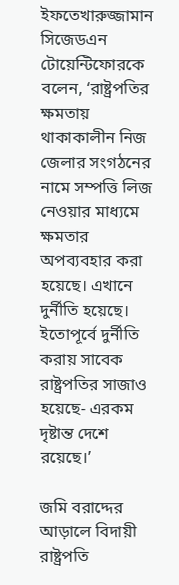ইফতেখারুজ্জামান সিজেডএন টোয়েন্টিফোরকে বলেন, ‘রাষ্ট্রপতির ক্ষমতায় থাকাকালীন নিজ জেলার সংগঠনের নামে সম্পত্তি লিজ নেওয়ার মাধ্যমে ক্ষমতার অপব্যবহার করা হয়েছে। এখানে দুর্নীতি হয়েছে। ইতোপূর্বে দুর্নীতি করায় সাবেক রাষ্ট্রপতির সাজাও হয়েছে- এরকম দৃষ্টান্ত দেশে রয়েছে।’

জমি বরাদ্দের আড়ালে বিদায়ী রাষ্ট্রপতি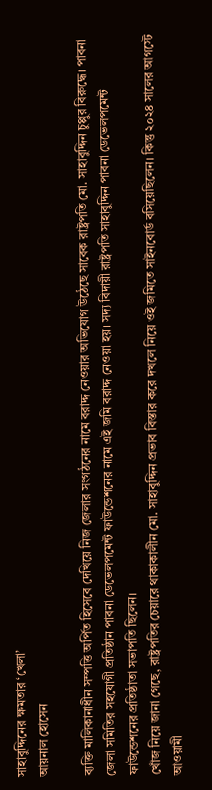সাহাবুদ্দিনের ক্ষমতার ‘খেলা’
আয়নাল হোসেন

ব্যক্তি মালিকানাধীন সম্পত্তি অর্পিত হিসেবে দেখিয়ে নিজ জেলার সংগঠনের নামে বরাদ্দ নেওয়ার অভিযোগ উঠেছে সাবেক রাষ্ট্রপতি মো. সাহাবুদ্দিন চুপ্পুর বিরুদ্ধে। পাবনা জেলা সমিতির সহযোগী প্রতিষ্ঠান পাবনা ডেভেলপমেন্ট ফাউন্ডেশনের নামে এই জমি বরাদ্দ নেওয়া হয়। সদ্য বিদায়ী রাষ্ট্রপতি সাহাবুদ্দিন পাবনা ডেভেলপমেন্ট ফাউন্ডেশনের প্রতিষ্ঠাতা সভাপতি ছিলেন।
খোঁজ নিয়ে জানা গেছে, রাষ্ট্রপতির চেয়ারে থাকাকালীন মো. সাহাবুদ্দিন প্রভাব বিস্তার করে দখলে নিয়ে ওই জমিতে সাইনবোর্ড বসিয়েছিলেন। কিন্তু ২০২৪ সালের আগস্টে আওয়ামী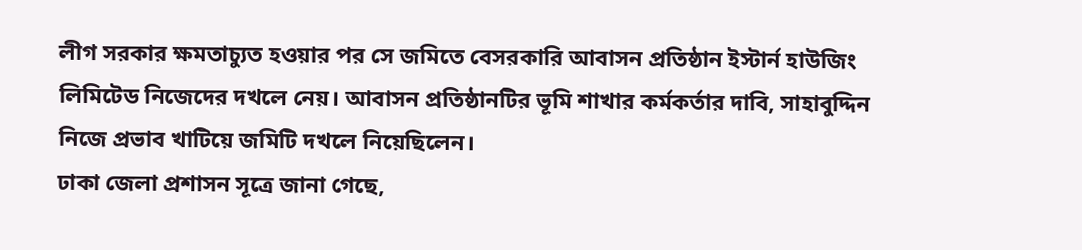লীগ সরকার ক্ষমতাচ্যুত হওয়ার পর সে জমিতে বেসরকারি আবাসন প্রতিষ্ঠান ইস্টার্ন হাউজিং লিমিটেড নিজেদের দখলে নেয়। আবাসন প্রতিষ্ঠানটির ভূমি শাখার কর্মকর্তার দাবি, সাহাবুদ্দিন নিজে প্রভাব খাটিয়ে জমিটি দখলে নিয়েছিলেন।
ঢাকা জেলা প্রশাসন সূত্রে জানা গেছে,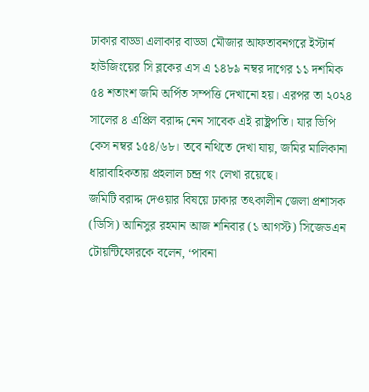ঢাকার বাড্ডা এলাকার বাড্ডা মৌজার আফতাবনগরে ইস্টার্ন হাউজিংয়ের সি ব্লকের এস এ ১৪৮৯ নম্বর দাগের ১১ দশমিক ৫৪ শতাংশ জমি অর্পিত সম্পত্তি দেখানো হয়। এরপর তা ২০২৪ সালের ৪ এপ্রিল বরাদ্দ নেন সাবেক এই রাষ্ট্রপতি। যার ভিপি কেস নম্বর ১৫৪/৬৮। তবে নথিতে দেখা যায়, জমির মালিকানা ধারাবাহিকতায় প্রহলাল চন্দ্র গং লেখা রয়েছে।
জমিটি বরাদ্দ দেওয়ার বিষয়ে ঢাকার তৎকালীন জেলা প্রশাসক (ডিসি) আনিসুর রহমান আজ শনিবার (১ আগস্ট) সিজেডএন টোয়ন্টিফোরকে বলেন, ‘পাবনা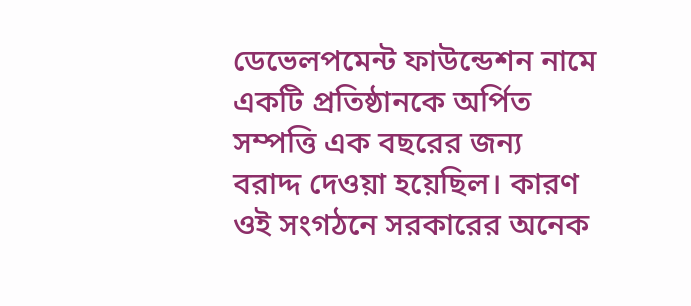ডেভেলপমেন্ট ফাউন্ডেশন নামে একটি প্রতিষ্ঠানকে অর্পিত সম্পত্তি এক বছরের জন্য বরাদ্দ দেওয়া হয়েছিল। কারণ ওই সংগঠনে সরকারের অনেক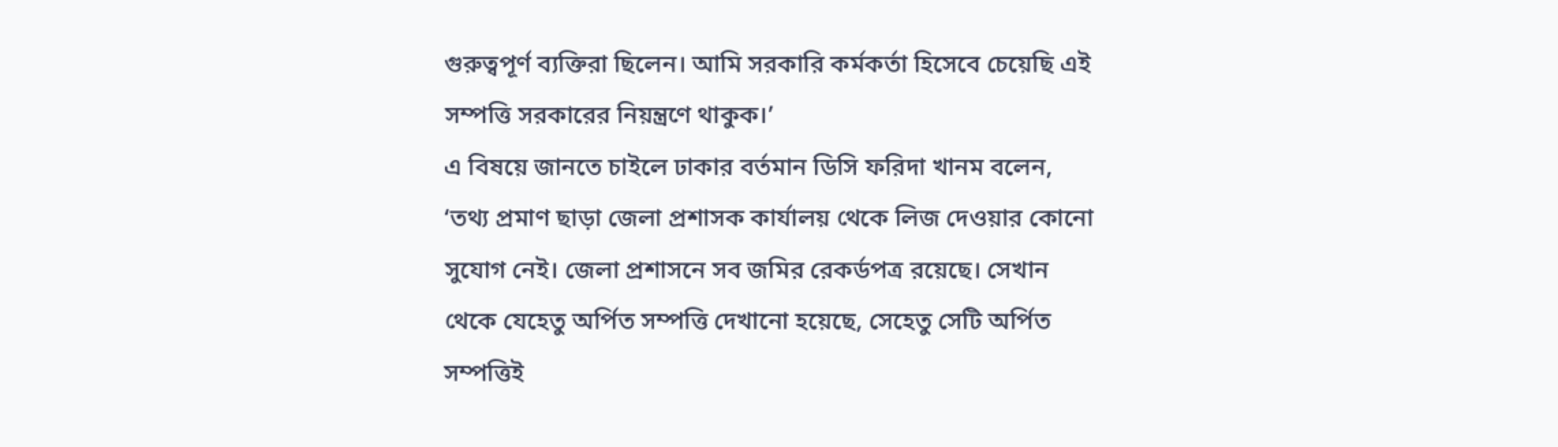গুরুত্বপূর্ণ ব্যক্তিরা ছিলেন। আমি সরকারি কর্মকর্তা হিসেবে চেয়েছি এই সম্পত্তি সরকারের নিয়ন্ত্রণে থাকুক।’
এ বিষয়ে জানতে চাইলে ঢাকার বর্তমান ডিসি ফরিদা খানম বলেন, ‘তথ্য প্রমাণ ছাড়া জেলা প্রশাসক কার্যালয় থেকে লিজ দেওয়ার কোনো সুযোগ নেই। জেলা প্রশাসনে সব জমির রেকর্ডপত্র রয়েছে। সেখান থেকে যেহেতু অর্পিত সম্পত্তি দেখানো হয়েছে, সেহেতু সেটি অর্পিত সম্পত্তিই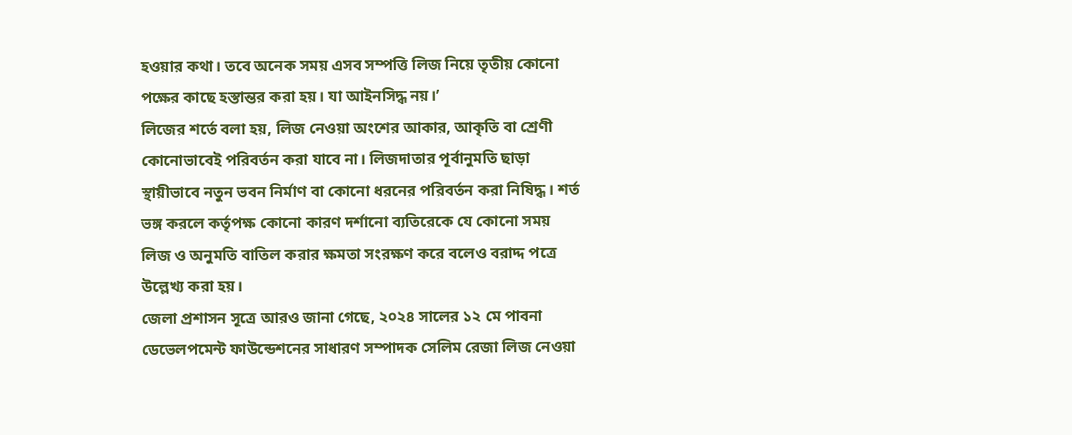হওয়ার কথা। তবে অনেক সময় এসব সম্পত্তি লিজ নিয়ে তৃতীয় কোনো পক্ষের কাছে হস্তান্তর করা হয়। যা আইনসিদ্ধ নয়।’
লিজের শর্তে বলা হয়, লিজ নেওয়া অংশের আকার, আকৃতি বা শ্রেণী কোনোভাবেই পরিবর্তন করা যাবে না। লিজদাতার পূর্বানুমতি ছাড়া স্থায়ীভাবে নতুন ভবন নির্মাণ বা কোনো ধরনের পরিবর্তন করা নিষিদ্ধ। শর্ত ভঙ্গ করলে কর্তৃপক্ষ কোনো কারণ দর্শানো ব্যতিরেকে যে কোনো সময় লিজ ও অনুমতি বাতিল করার ক্ষমতা সংরক্ষণ করে বলেও বরাদ্দ পত্রে উল্লেখ্য করা হয়।
জেলা প্রশাসন সূত্রে আরও জানা গেছে, ২০২৪ সালের ১২ মে পাবনা ডেভেলপমেন্ট ফাউন্ডেশনের সাধারণ সম্পাদক সেলিম রেজা লিজ নেওয়া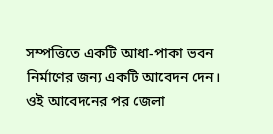সম্পত্তিতে একটি আধা-পাকা ভবন নির্মাণের জন্য একটি আবেদন দেন। ওই আবেদনের পর জেলা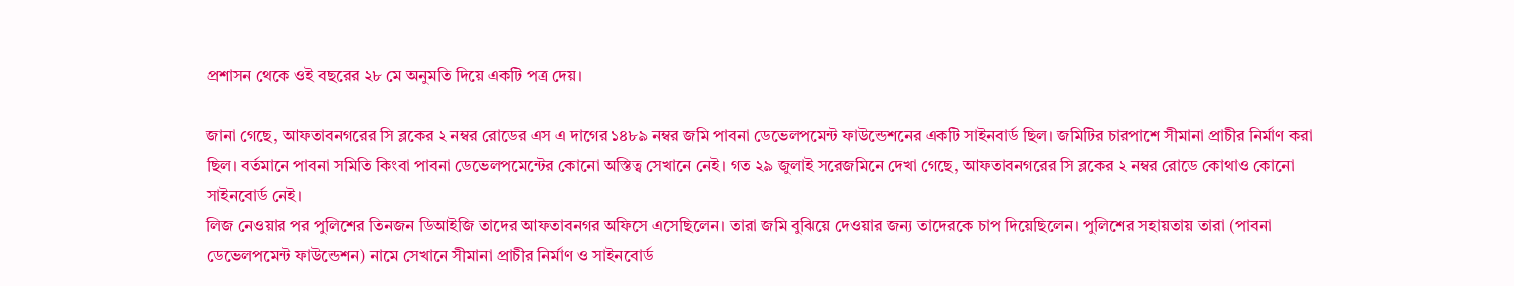প্রশাসন থেকে ওই বছরের ২৮ মে অনুমতি দিয়ে একটি পত্র দেয়।

জানা গেছে, আফতাবনগরের সি ব্লকের ২ নম্বর রোডের এস এ দাগের ১৪৮৯ নম্বর জমি পাবনা ডেভেলপমেন্ট ফাউন্ডেশনের একটি সাইনবার্ড ছিল। জমিটির চারপাশে সীমানা প্রাচীর নির্মাণ করা ছিল। বর্তমানে পাবনা সমিতি কিংবা পাবনা ডেভেলপমেন্টের কোনো অস্তিত্ব সেখানে নেই। গত ২৯ জুলাই সরেজমিনে দেখা গেছে, আফতাবনগরের সি ব্লকের ২ নম্বর রোডে কোথাও কোনো সাইনবোর্ড নেই।
লিজ নেওয়ার পর পুলিশের তিনজন ডিআইজি তাদের আফতাবনগর অফিসে এসেছিলেন। তারা জমি বুঝিয়ে দেওয়ার জন্য তাদেরকে চাপ দিয়েছিলেন। পুলিশের সহায়তায় তারা (পাবনা ডেভেলপমেন্ট ফাউন্ডেশন) নামে সেখানে সীমানা প্রাচীর নির্মাণ ও সাইনবোর্ড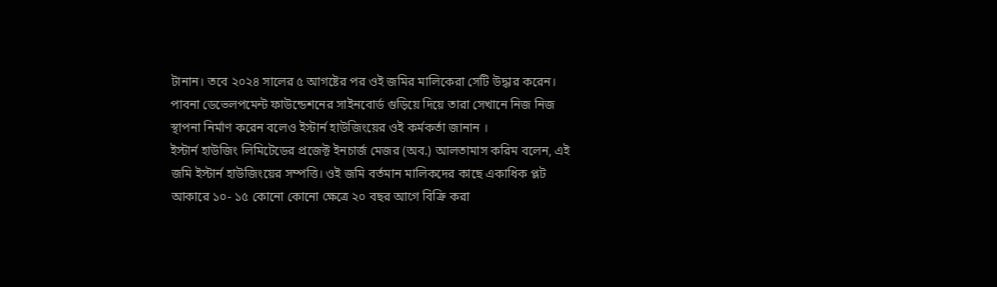টানান। তবে ২০২৪ সালের ৫ আগষ্টের পর ওই জমির মালিকেরা সেটি উদ্ধার করেন। পাবনা ডেভেলপমেন্ট ফাউন্ডেশনের সাইনবোর্ড গুড়িয়ে দিয়ে তারা সেখানে নিজ নিজ স্থাপনা নির্মাণ করেন বলেও ইস্টার্ন হাউজিংয়ের ওই কর্মকর্তা জানান ।
ইস্টার্ন হাউজিং লিমিটেডের প্রজেক্ট ইনচার্জ মেজর (অব.) আলতামাস করিম বলেন, এই জমি ইস্টার্ন হাউজিংয়ের সম্পত্তি। ওই জমি বর্তমান মালিকদের কাছে একাধিক প্লট আকারে ১০- ১৫ কোনো কোনো ক্ষেত্রে ২০ বছর আগে বিক্রি করা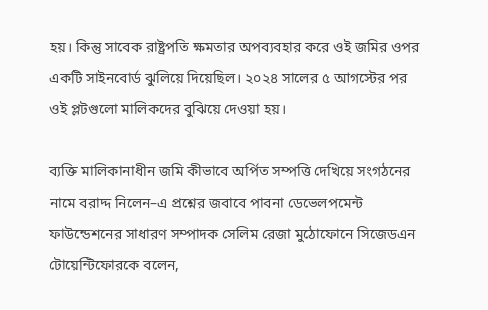হয়। কিন্তু সাবেক রাষ্ট্রপতি ক্ষমতার অপব্যবহার করে ওই জমির ওপর একটি সাইনবোর্ড ঝুলিয়ে দিয়েছিল। ২০২৪ সালের ৫ আগস্টের পর ওই প্লটগুলো মালিকদের বুঝিয়ে দেওয়া হয়।

ব্যক্তি মালিকানাধীন জমি কীভাবে অর্পিত সম্পত্তি দেখিয়ে সংগঠনের নামে বরাদ্দ নিলেন–এ প্রশ্নের জবাবে পাবনা ডেভেলপমেন্ট ফাউন্ডেশনের সাধারণ সম্পাদক সেলিম রেজা মুঠোফোনে সিজেডএন টোয়েন্টিফোরকে বলেন,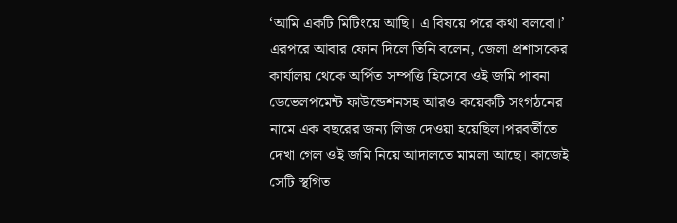‘আমি একটি মিটিংয়ে আছি। এ বিষয়ে পরে কথা বলবো।’ এরপরে আবার ফোন দিলে তিনি বলেন, জেলা প্রশাসকের কার্যালয় থেকে অর্পিত সম্পত্তি হিসেবে ওই জমি পাবনা ডেভেলপমেন্ট ফাউন্ডেশনসহ আরও কয়েকটি সংগঠনের নামে এক বছরের জন্য লিজ দেওয়া হয়েছিল।পরবর্তীতে দেখা গেল ওই জমি নিয়ে আদালতে মামলা আছে। কাজেই সেটি স্থগিত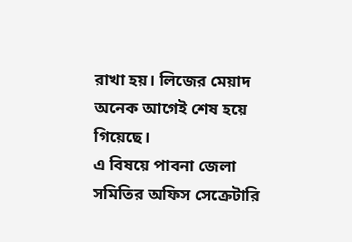রাখা হয়। লিজের মেয়াদ অনেক আগেই শেষ হয়ে গিয়েছে।
এ বিষয়ে পাবনা জেলা সমিতির অফিস সেক্রেটারি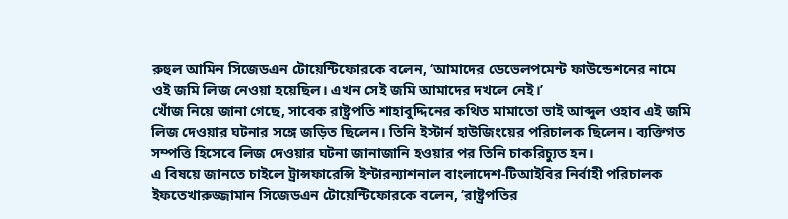রুহুল আমিন সিজেডএন টোয়েন্টিফোরকে বলেন, ‘আমাদের ডেভেলপমেন্ট ফাউন্ডেশনের নামে ওই জমি লিজ নেওয়া হয়েছিল। এখন সেই জমি আমাদের দখলে নেই।’
খোঁজ নিয়ে জানা গেছে, সাবেক রাষ্ট্রপতি শাহাবুদ্দিনের কথিত মামাতো ভাই আব্দুল ওহাব এই জমি লিজ দেওয়ার ঘটনার সঙ্গে জড়িত ছিলেন। তিনি ইস্টার্ন হাউজিংয়ের পরিচালক ছিলেন। ব্যক্তিগত সম্পত্তি হিসেবে লিজ দেওয়ার ঘটনা জানাজানি হওয়ার পর তিনি চাকরিচ্যুত হন।
এ বিষয়ে জানতে চাইলে ট্রান্সফারেন্সি ইন্টারন্যাশনাল বাংলাদেশ-টিআইবির নির্বাহী পরিচালক ইফতেখারুজ্জামান সিজেডএন টোয়েন্টিফোরকে বলেন, ‘রাষ্ট্রপতির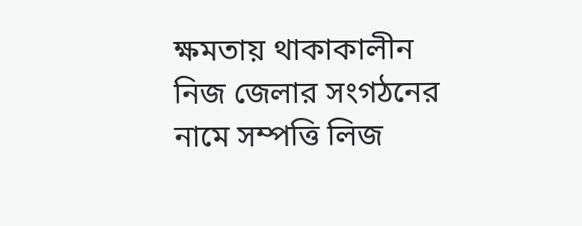ক্ষমতায় থাকাকালীন নিজ জেলার সংগঠনের নামে সম্পত্তি লিজ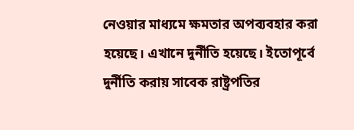নেওয়ার মাধ্যমে ক্ষমতার অপব্যবহার করা হয়েছে। এখানে দুর্নীতি হয়েছে। ইতোপূর্বে দুর্নীতি করায় সাবেক রাষ্ট্রপতির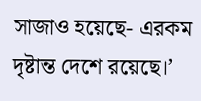সাজাও হয়েছে- এরকম দৃষ্টান্ত দেশে রয়েছে।’